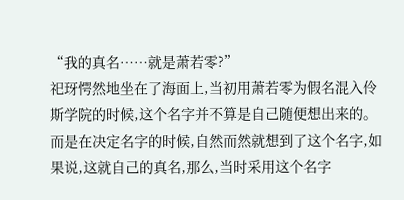“我的真名……就是萧若零?”
祀玡愕然地坐在了海面上,当初用萧若零为假名混入伶斯学院的时候,这个名字并不算是自己随便想出来的。
而是在决定名字的时候,自然而然就想到了这个名字,如果说,这就自己的真名,那么,当时采用这个名字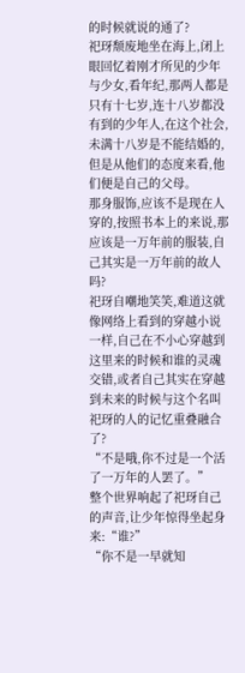的时候就说的通了?
祀玡颓废地坐在海上,闭上眼回忆着刚才所见的少年与少女,看年纪,那两人都是只有十七岁,连十八岁都没有到的少年人,在这个社会,未满十八岁是不能结婚的,但是从他们的态度来看,他们便是自己的父母。
那身服饰,应该不是现在人穿的,按照书本上的来说,那应该是一万年前的服装,自己其实是一万年前的故人吗?
祀玡自嘲地笑笑,难道这就像网络上看到的穿越小说一样,自己在不小心穿越到这里来的时候和谁的灵魂交错,或者自己其实在穿越到未来的时候与这个名叫祀玡的人的记忆重叠融合了?
“不是哦,你不过是一个活了一万年的人罢了。”
整个世界响起了祀玡自己的声音,让少年惊得坐起身来:“谁?”
“你不是一早就知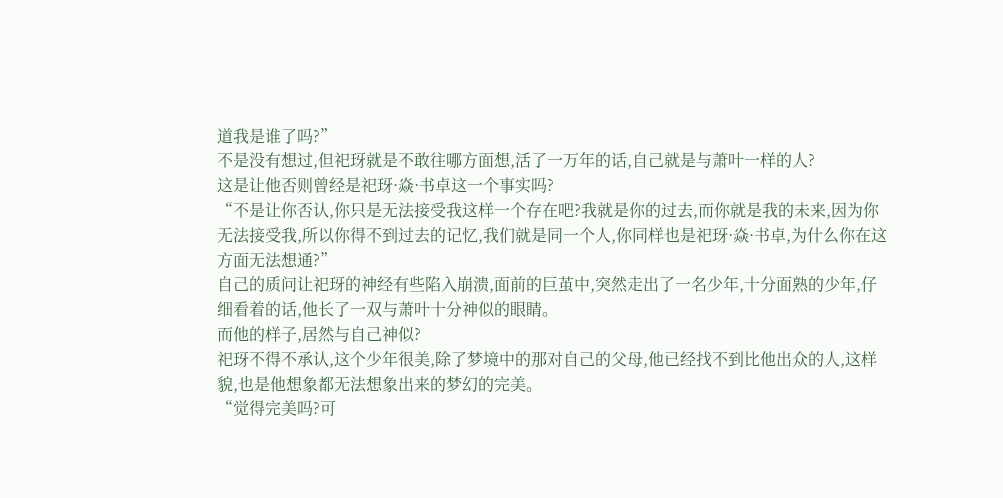道我是谁了吗?”
不是没有想过,但祀玡就是不敢往哪方面想,活了一万年的话,自己就是与萧叶一样的人?
这是让他否则曾经是祀玡·焱·书卓这一个事实吗?
“不是让你否认,你只是无法接受我这样一个存在吧?我就是你的过去,而你就是我的未来,因为你无法接受我,所以你得不到过去的记忆,我们就是同一个人,你同样也是祀玡·焱·书卓,为什么你在这方面无法想通?”
自己的质问让祀玡的神经有些陷入崩溃,面前的巨茧中,突然走出了一名少年,十分面熟的少年,仔细看着的话,他长了一双与萧叶十分神似的眼睛。
而他的样子,居然与自己神似?
祀玡不得不承认,这个少年很美,除了梦境中的那对自己的父母,他已经找不到比他出众的人,这样貌,也是他想象都无法想象出来的梦幻的完美。
“觉得完美吗?可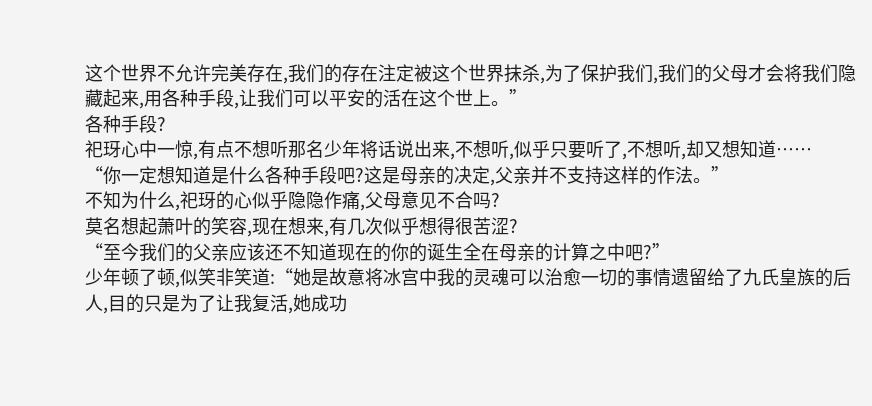这个世界不允许完美存在,我们的存在注定被这个世界抹杀,为了保护我们,我们的父母才会将我们隐藏起来,用各种手段,让我们可以平安的活在这个世上。”
各种手段?
祀玡心中一惊,有点不想听那名少年将话说出来,不想听,似乎只要听了,不想听,却又想知道……
“你一定想知道是什么各种手段吧?这是母亲的决定,父亲并不支持这样的作法。”
不知为什么,祀玡的心似乎隐隐作痛,父母意见不合吗?
莫名想起萧叶的笑容,现在想来,有几次似乎想得很苦涩?
“至今我们的父亲应该还不知道现在的你的诞生全在母亲的计算之中吧?”
少年顿了顿,似笑非笑道:“她是故意将冰宫中我的灵魂可以治愈一切的事情遗留给了九氏皇族的后人,目的只是为了让我复活,她成功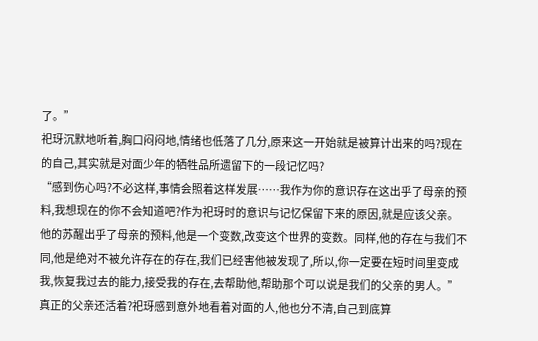了。”
祀玡沉默地听着,胸口闷闷地,情绪也低落了几分,原来这一开始就是被算计出来的吗?现在的自己,其实就是对面少年的牺牲品所遗留下的一段记忆吗?
“感到伤心吗?不必这样,事情会照着这样发展……我作为你的意识存在这出乎了母亲的预料,我想现在的你不会知道吧?作为祀玡时的意识与记忆保留下来的原因,就是应该父亲。
他的苏醒出乎了母亲的预料,他是一个变数,改变这个世界的变数。同样,他的存在与我们不同,他是绝对不被允许存在的存在,我们已经害他被发现了,所以,你一定要在短时间里变成我,恢复我过去的能力,接受我的存在,去帮助他,帮助那个可以说是我们的父亲的男人。”
真正的父亲还活着?祀玡感到意外地看着对面的人,他也分不清,自己到底算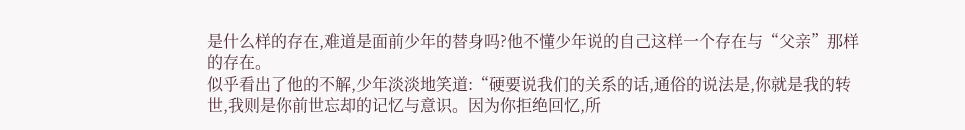是什么样的存在,难道是面前少年的替身吗?他不懂少年说的自己这样一个存在与“父亲”那样的存在。
似乎看出了他的不解,少年淡淡地笑道:“硬要说我们的关系的话,通俗的说法是,你就是我的转世,我则是你前世忘却的记忆与意识。因为你拒绝回忆,所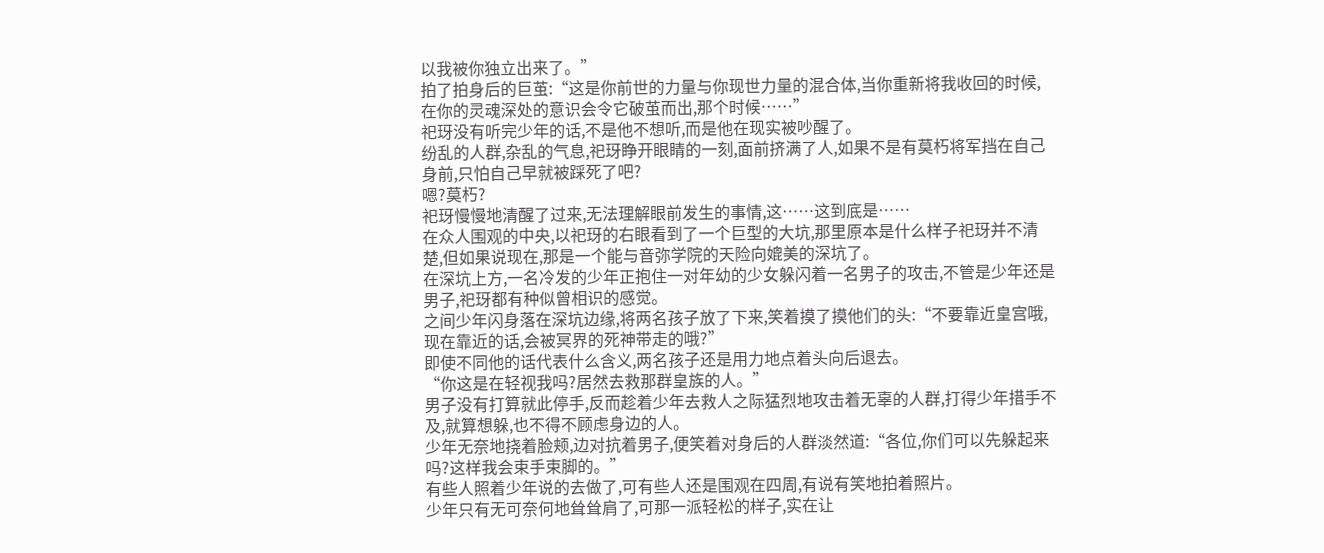以我被你独立出来了。”
拍了拍身后的巨茧:“这是你前世的力量与你现世力量的混合体,当你重新将我收回的时候,在你的灵魂深处的意识会令它破茧而出,那个时候……”
祀玡没有听完少年的话,不是他不想听,而是他在现实被吵醒了。
纷乱的人群,杂乱的气息,祀玡睁开眼睛的一刻,面前挤满了人,如果不是有莫朽将军挡在自己身前,只怕自己早就被踩死了吧?
嗯?莫朽?
祀玡慢慢地清醒了过来,无法理解眼前发生的事情,这……这到底是……
在众人围观的中央,以祀玡的右眼看到了一个巨型的大坑,那里原本是什么样子祀玡并不清楚,但如果说现在,那是一个能与音弥学院的天险向媲美的深坑了。
在深坑上方,一名冷发的少年正抱住一对年幼的少女躲闪着一名男子的攻击,不管是少年还是男子,祀玡都有种似曾相识的感觉。
之间少年闪身落在深坑边缘,将两名孩子放了下来,笑着摸了摸他们的头:“不要靠近皇宫哦,现在靠近的话,会被冥界的死神带走的哦?”
即使不同他的话代表什么含义,两名孩子还是用力地点着头向后退去。
“你这是在轻视我吗?居然去救那群皇族的人。”
男子没有打算就此停手,反而趁着少年去救人之际猛烈地攻击着无辜的人群,打得少年措手不及,就算想躲,也不得不顾虑身边的人。
少年无奈地挠着脸颊,边对抗着男子,便笑着对身后的人群淡然道:“各位,你们可以先躲起来吗?这样我会束手束脚的。”
有些人照着少年说的去做了,可有些人还是围观在四周,有说有笑地拍着照片。
少年只有无可奈何地耸耸肩了,可那一派轻松的样子,实在让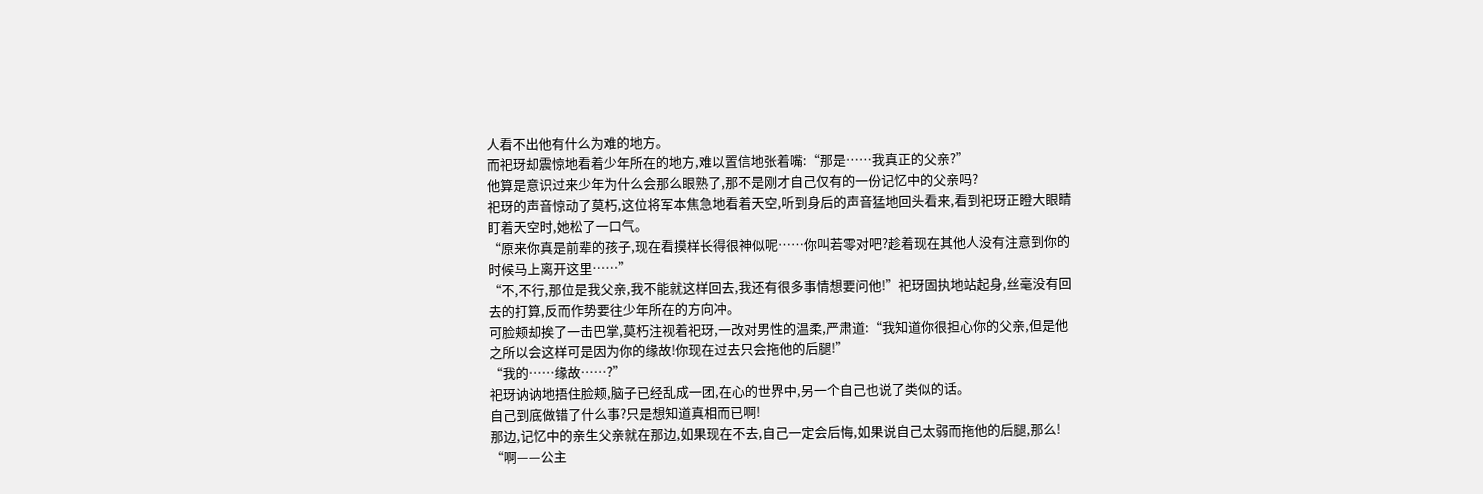人看不出他有什么为难的地方。
而祀玡却震惊地看着少年所在的地方,难以置信地张着嘴:“那是……我真正的父亲?”
他算是意识过来少年为什么会那么眼熟了,那不是刚才自己仅有的一份记忆中的父亲吗?
祀玡的声音惊动了莫朽,这位将军本焦急地看着天空,听到身后的声音猛地回头看来,看到祀玡正瞪大眼睛盯着天空时,她松了一口气。
“原来你真是前辈的孩子,现在看摸样长得很神似呢……你叫若零对吧?趁着现在其他人没有注意到你的时候马上离开这里……”
“不,不行,那位是我父亲,我不能就这样回去,我还有很多事情想要问他!”祀玡固执地站起身,丝毫没有回去的打算,反而作势要往少年所在的方向冲。
可脸颊却挨了一击巴掌,莫朽注视着祀玡,一改对男性的温柔,严肃道:“我知道你很担心你的父亲,但是他之所以会这样可是因为你的缘故!你现在过去只会拖他的后腿!”
“我的……缘故……?”
祀玡讷讷地捂住脸颊,脑子已经乱成一团,在心的世界中,另一个自己也说了类似的话。
自己到底做错了什么事?只是想知道真相而已啊!
那边,记忆中的亲生父亲就在那边,如果现在不去,自己一定会后悔,如果说自己太弱而拖他的后腿,那么!
“啊——公主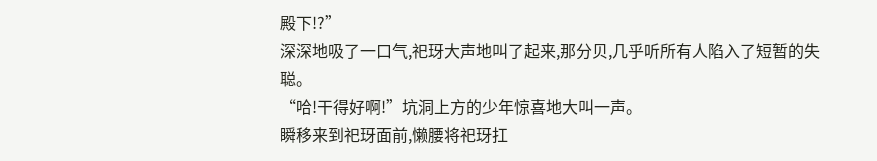殿下!?”
深深地吸了一口气,祀玡大声地叫了起来,那分贝,几乎听所有人陷入了短暂的失聪。
“哈!干得好啊!”坑洞上方的少年惊喜地大叫一声。
瞬移来到祀玡面前,懒腰将祀玡扛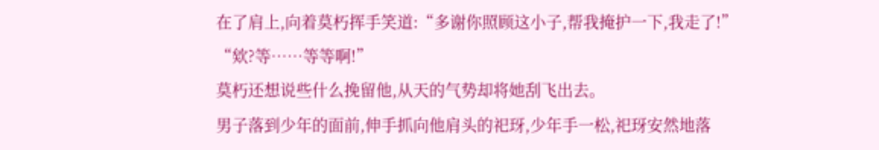在了肩上,向着莫朽挥手笑道:“多谢你照顾这小子,帮我掩护一下,我走了!”
“欸?等……等等啊!”
莫朽还想说些什么挽留他,从天的气势却将她刮飞出去。
男子落到少年的面前,伸手抓向他肩头的祀玡,少年手一松,祀玡安然地落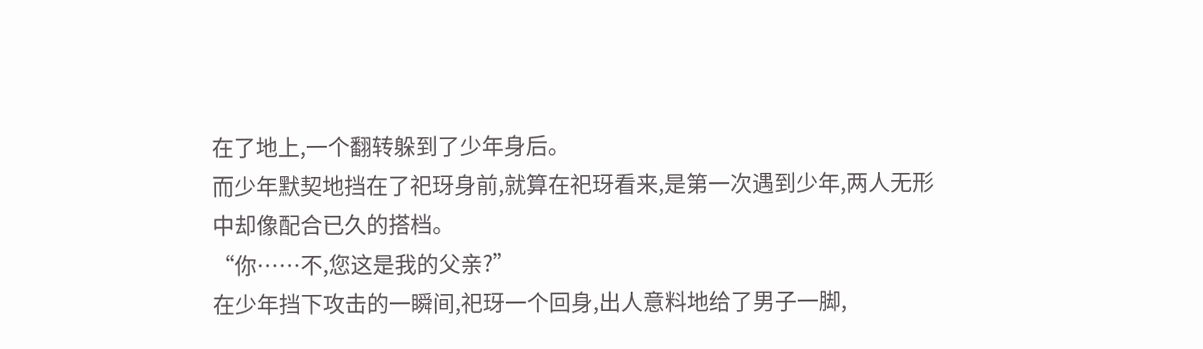在了地上,一个翻转躲到了少年身后。
而少年默契地挡在了祀玡身前,就算在祀玡看来,是第一次遇到少年,两人无形中却像配合已久的搭档。
“你……不,您这是我的父亲?”
在少年挡下攻击的一瞬间,祀玡一个回身,出人意料地给了男子一脚,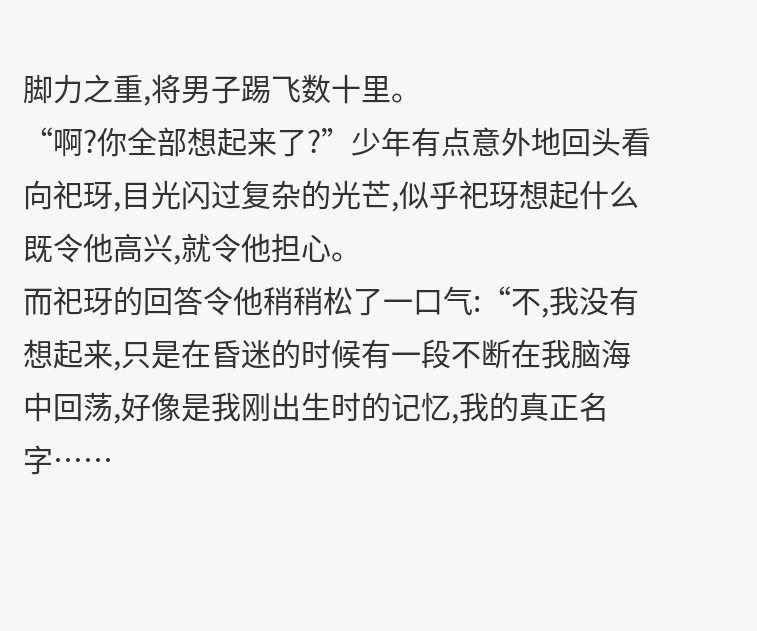脚力之重,将男子踢飞数十里。
“啊?你全部想起来了?”少年有点意外地回头看向祀玡,目光闪过复杂的光芒,似乎祀玡想起什么既令他高兴,就令他担心。
而祀玡的回答令他稍稍松了一口气:“不,我没有想起来,只是在昏迷的时候有一段不断在我脑海中回荡,好像是我刚出生时的记忆,我的真正名字……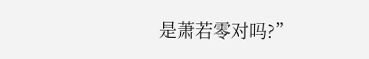是萧若零对吗?”